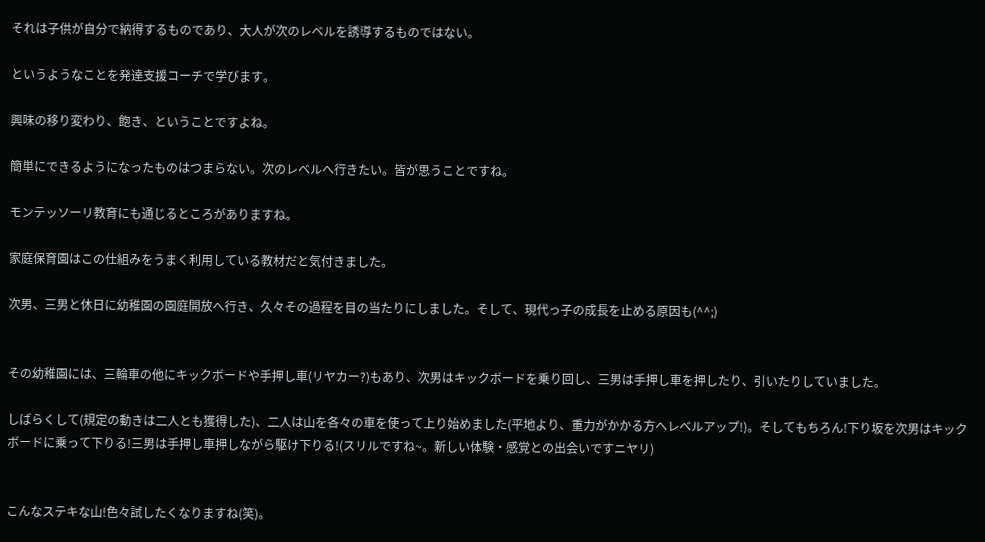それは子供が自分で納得するものであり、大人が次のレベルを誘導するものではない。

というようなことを発達支援コーチで学びます。

興味の移り変わり、飽き、ということですよね。

簡単にできるようになったものはつまらない。次のレベルへ行きたい。皆が思うことですね。

モンテッソーリ教育にも通じるところがありますね。

家庭保育園はこの仕組みをうまく利用している教材だと気付きました。

次男、三男と休日に幼稚園の園庭開放へ行き、久々その過程を目の当たりにしました。そして、現代っ子の成長を止める原因も(^^;)


その幼稚園には、三輪車の他にキックボードや手押し車(リヤカー?)もあり、次男はキックボードを乗り回し、三男は手押し車を押したり、引いたりしていました。

しばらくして(規定の動きは二人とも獲得した)、二人は山を各々の車を使って上り始めました(平地より、重力がかかる方へレベルアップ!)。そしてもちろん!下り坂を次男はキックボードに乗って下りる!三男は手押し車押しながら駆け下りる!(スリルですね~。新しい体験・感覚との出会いですニヤリ)


こんなステキな山!色々試したくなりますね(笑)。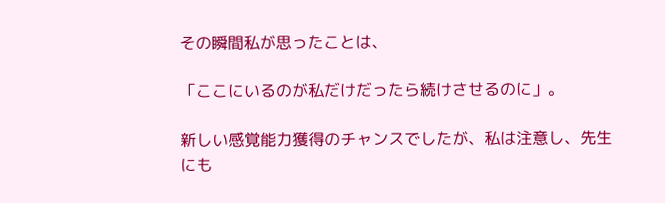その瞬間私が思ったことは、

「ここにいるのが私だけだったら続けさせるのに」。

新しい感覚能力獲得のチャンスでしたが、私は注意し、先生にも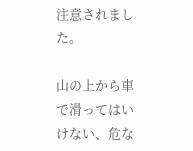注意されました。

山の上から車で滑ってはいけない、危な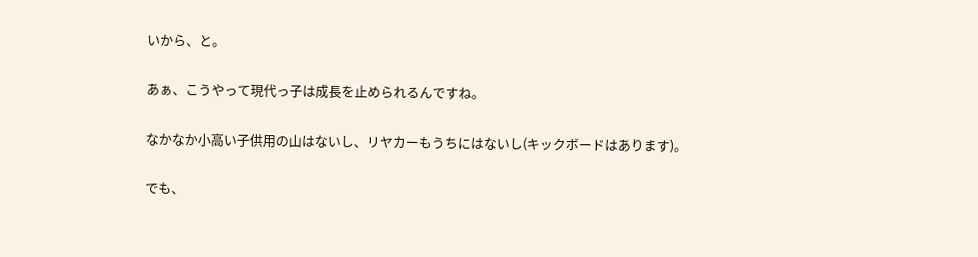いから、と。

あぁ、こうやって現代っ子は成長を止められるんですね。

なかなか小高い子供用の山はないし、リヤカーもうちにはないし(キックボードはあります)。

でも、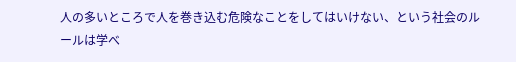人の多いところで人を巻き込む危険なことをしてはいけない、という社会のルールは学べ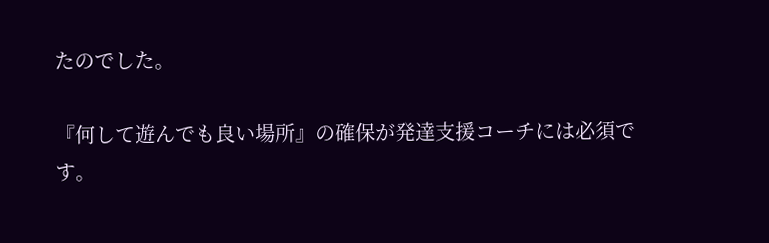たのでした。

『何して遊んでも良い場所』の確保が発達支援コーチには必須です。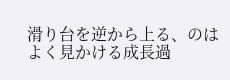滑り台を逆から上る、のはよく見かける成長過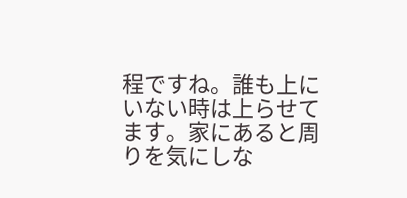程ですね。誰も上にいない時は上らせてます。家にあると周りを気にしな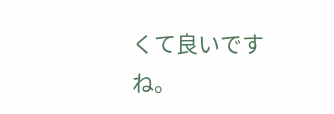くて良いですね。